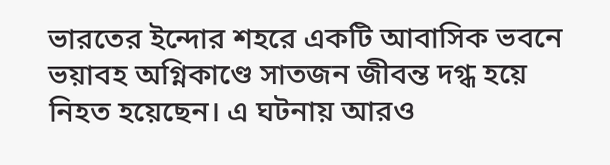ভারতের ইন্দোর শহরে একটি আবাসিক ভবনে ভয়াবহ অগ্নিকাণ্ডে সাতজন জীবন্ত দগ্ধ হয়ে নিহত হয়েছেন। এ ঘটনায় আরও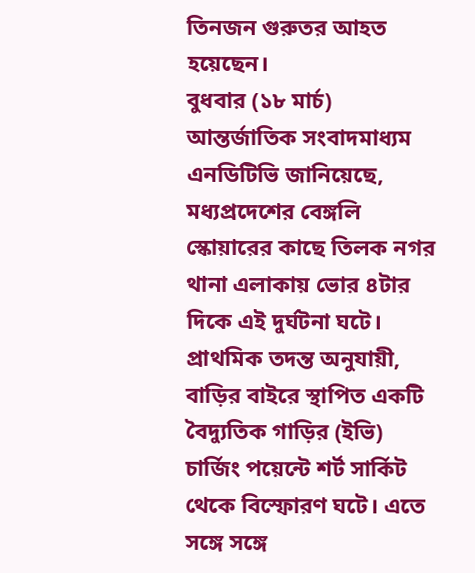তিনজন গুরুতর আহত হয়েছেন।
বুধবার (১৮ মার্চ) আন্তর্জাতিক সংবাদমাধ্যম এনডিটিভি জানিয়েছে, মধ্যপ্রদেশের বেঙ্গলি স্কোয়ারের কাছে তিলক নগর থানা এলাকায় ভোর ৪টার দিকে এই দুর্ঘটনা ঘটে।
প্রাথমিক তদন্ত অনুযায়ী, বাড়ির বাইরে স্থাপিত একটি বৈদ্যুতিক গাড়ির (ইভি) চার্জিং পয়েন্টে শর্ট সার্কিট থেকে বিস্ফোরণ ঘটে। এতে সঙ্গে সঙ্গে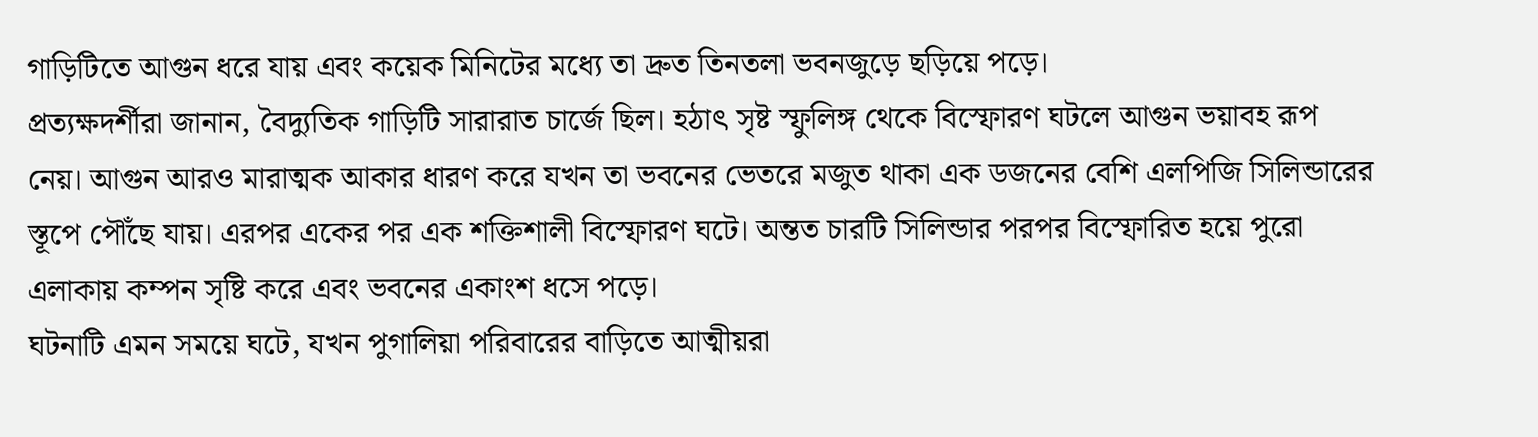গাড়িটিতে আগুন ধরে যায় এবং কয়েক মিনিটের মধ্যে তা দ্রুত তিনতলা ভবনজুড়ে ছড়িয়ে পড়ে।
প্রত্যক্ষদর্শীরা জানান, বৈদ্যুতিক গাড়িটি সারারাত চার্জে ছিল। হঠাৎ সৃষ্ট স্ফুলিঙ্গ থেকে বিস্ফোরণ ঘটলে আগুন ভয়াবহ রূপ নেয়। আগুন আরও মারাত্মক আকার ধারণ করে যখন তা ভবনের ভেতরে মজুত থাকা এক ডজনের বেশি এলপিজি সিলিন্ডারের স্তূপে পৌঁছে যায়। এরপর একের পর এক শক্তিশালী বিস্ফোরণ ঘটে। অন্তত চারটি সিলিন্ডার পরপর বিস্ফোরিত হয়ে পুরো এলাকায় কম্পন সৃষ্টি করে এবং ভবনের একাংশ ধসে পড়ে।
ঘটনাটি এমন সময়ে ঘটে, যখন পুগালিয়া পরিবারের বাড়িতে আত্মীয়রা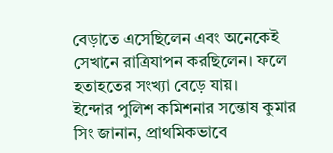বেড়াতে এসেছিলেন এবং অনেকেই সেখানে রাত্রিযাপন করছিলেন। ফলে হতাহতের সংখ্যা বেড়ে যায়।
ইন্দোর পুলিশ কমিশনার সন্তোষ কুমার সিং জানান, প্রাথমিকভাবে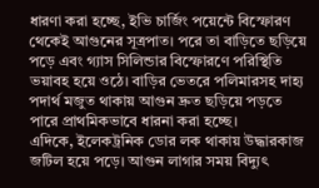ধারণা করা হচ্ছে, ইভি চার্জিং পয়েন্টে বিস্ফোরণ থেকেই আগুনের সূত্রপাত। পরে তা বাড়িতে ছড়িয়ে পড়ে এবং গ্যাস সিলিন্ডার বিস্ফোরণে পরিস্থিতি ভয়াবহ হয়ে ওঠে। বাড়ির ভেতরে পলিমারসহ দাহ্য পদার্থ মজুত থাকায় আগুন দ্রুত ছড়িয়ে পড়তে পারে প্রাথমিকভাবে ধারনা করা হচ্ছে।
এদিকে, ইলেকট্রনিক ডোর লক থাকায় উদ্ধারকাজ জটিল হয়ে পড়ে। আগুন লাগার সময় বিদ্যুৎ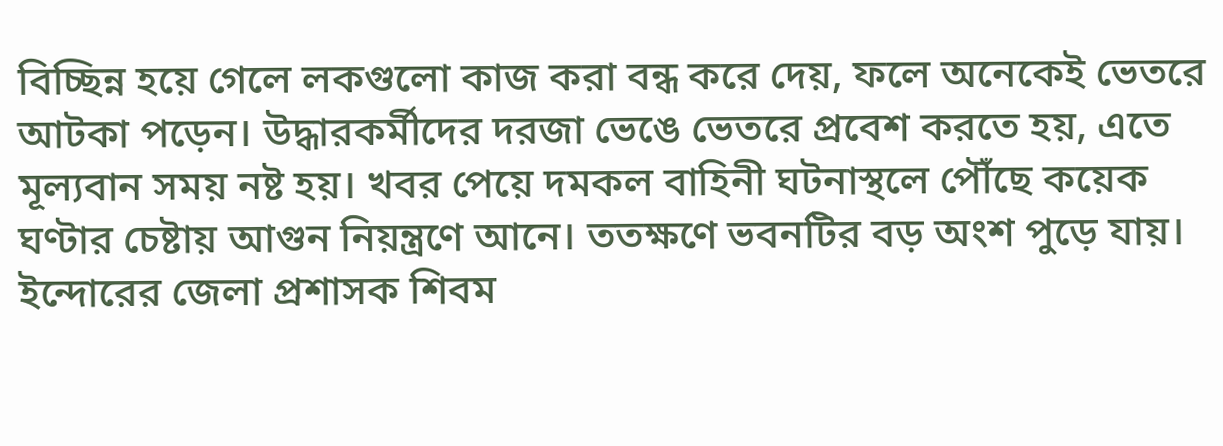বিচ্ছিন্ন হয়ে গেলে লকগুলো কাজ করা বন্ধ করে দেয়, ফলে অনেকেই ভেতরে আটকা পড়েন। উদ্ধারকর্মীদের দরজা ভেঙে ভেতরে প্রবেশ করতে হয়, এতে মূল্যবান সময় নষ্ট হয়। খবর পেয়ে দমকল বাহিনী ঘটনাস্থলে পৌঁছে কয়েক ঘণ্টার চেষ্টায় আগুন নিয়ন্ত্রণে আনে। ততক্ষণে ভবনটির বড় অংশ পুড়ে যায়।
ইন্দোরের জেলা প্রশাসক শিবম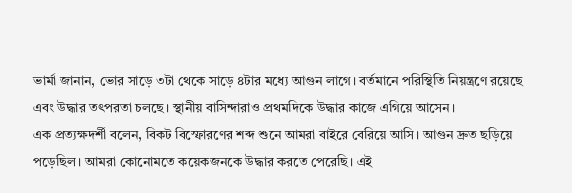ভার্মা জানান, ভোর সাড়ে ৩টা থেকে সাড়ে ৪টার মধ্যে আগুন লাগে। বর্তমানে পরিস্থিতি নিয়ন্ত্রণে রয়েছে এবং উদ্ধার তৎপরতা চলছে। স্থানীয় বাসিন্দারাও প্রথমদিকে উদ্ধার কাজে এগিয়ে আসেন।
এক প্রত্যক্ষদর্শী বলেন, বিকট বিস্ফোরণের শব্দ শুনে আমরা বাইরে বেরিয়ে আসি। আগুন দ্রুত ছড়িয়ে পড়েছিল। আমরা কোনোমতে কয়েকজনকে উদ্ধার করতে পেরেছি। এই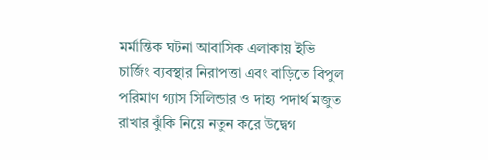মর্মান্তিক ঘটনা আবাসিক এলাকায় ইভি চার্জিং ব্যবস্থার নিরাপত্তা এবং বাড়িতে বিপুল পরিমাণ গ্যাস সিলিন্ডার ও দাহ্য পদার্থ মজুত রাখার ঝুঁকি নিয়ে নতুন করে উদ্বেগ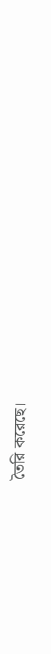তৈরি করেছে।